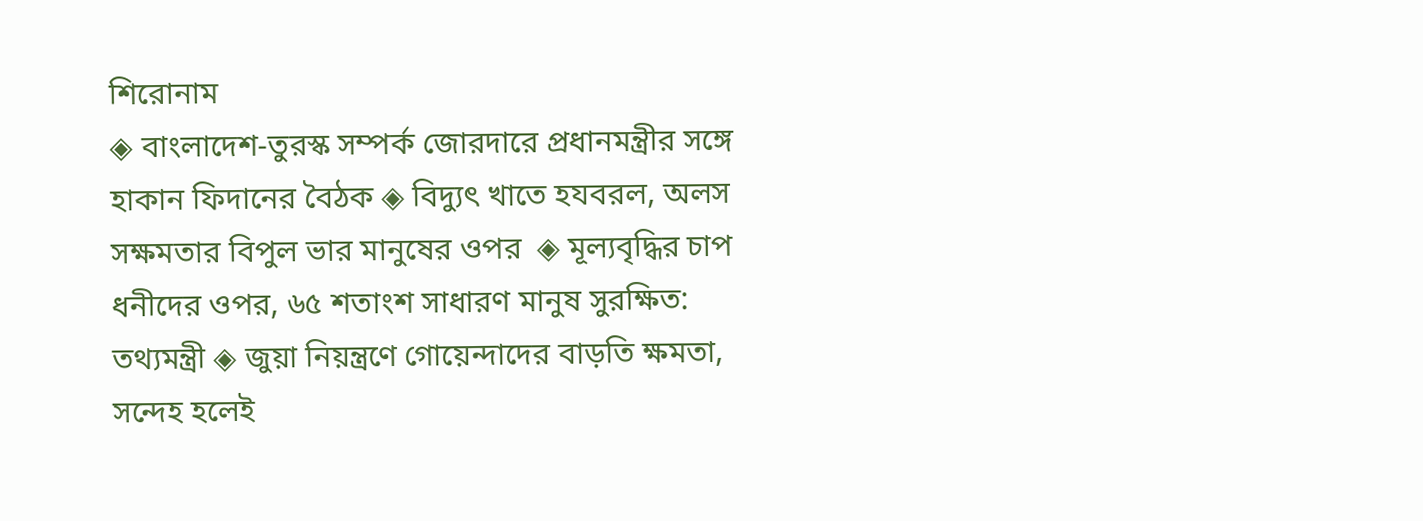শিরোনাম
◈ বাংলাদেশ-তুরস্ক সম্পর্ক জোরদারে প্রধানমন্ত্রীর সঙ্গে হাকান ফিদানের বৈঠক ◈ বিদ্যুৎ খাতে হযবরল, অলস সক্ষমতার বিপুল ভার মানুষের ওপর  ◈ মূল্যবৃদ্ধির চাপ ধনীদের ওপর, ৬৫ শতাংশ সাধারণ মানুষ সুরক্ষিত: তথ্যমন্ত্রী ◈ জুয়া নিয়ন্ত্রণে গোয়েন্দাদের বাড়তি ক্ষমতা, সন্দেহ হলেই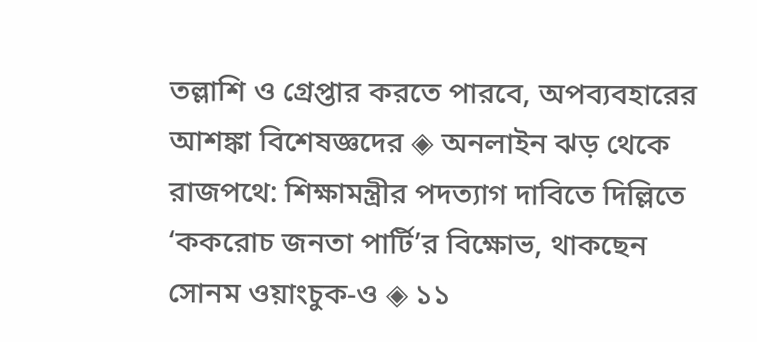তল্লাশি ও গ্রেপ্তার করতে পারবে, অপব্যবহারের আশঙ্কা বিশেষজ্ঞদের ◈ অনলাইন ঝড় থেকে রাজপথে: শিক্ষামন্ত্রীর পদত্যাগ দাবিতে দিল্লিতে ‘ককরোচ জনতা পার্টি’র বিক্ষোভ, থাকছেন সোনম ওয়াংচুক-ও ◈ ১১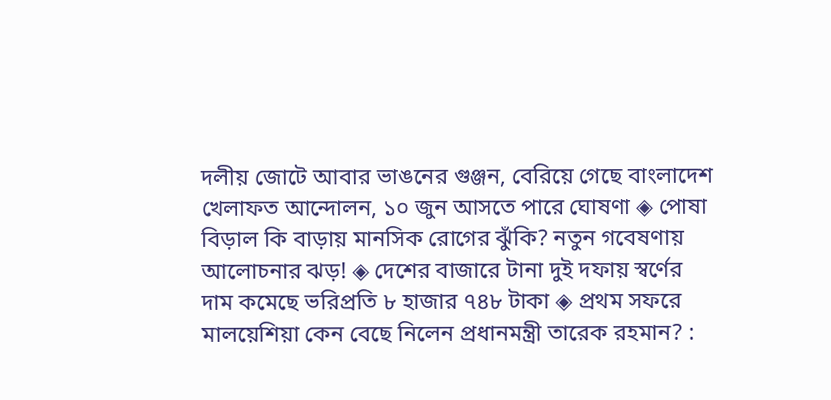দলীয় জোটে আবার ভাঙনের গুঞ্জন, বেরিয়ে গেছে বাংলাদেশ খেলাফত আন্দোলন, ১০ জুন আসতে পারে ঘোষণা ◈ পোষা বিড়াল কি বাড়ায় মানসিক রোগের ঝুঁকি? নতুন গবেষণায় আলোচনার ঝড়! ◈ দেশের বাজারে টানা দুই দফায় স্বর্ণের দাম কমেছে ভরিপ্রতি ৮ হাজার ৭৪৮ টাকা ◈ প্রথম সফরে মালয়েশিয়া কেন বেছে নিলেন প্রধানমন্ত্রী তারেক রহমান? :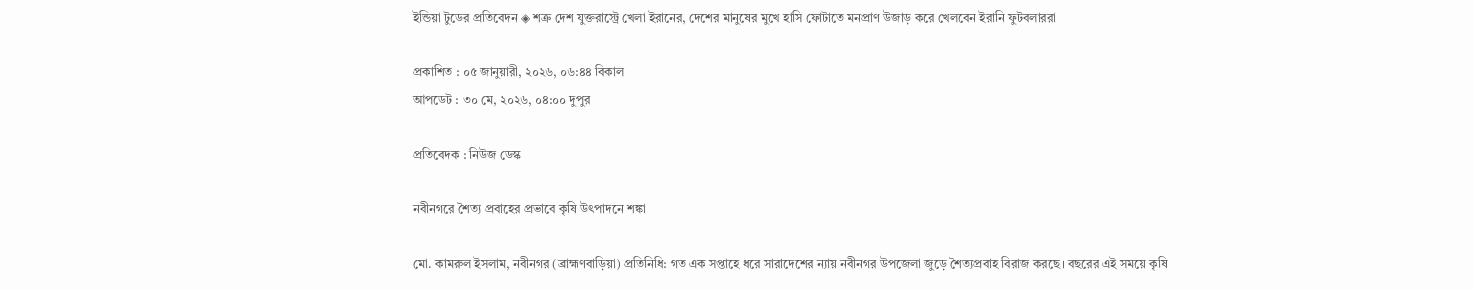ইন্ডিয়া টুডের প্রতিবেদন ◈ শত্রু দেশ যুক্তরা‌স্ট্রে খেলা ইরা‌নের, দেশের মানুষের মুখে হাসি ফোটা‌তে মনপ্রাণ উজাড় ক‌রে খেল‌বেন ইরানি ফুটবলাররা

প্রকাশিত : ০৫ জানুয়ারী, ২০২৬, ০৬:৪৪ বিকাল
আপডেট : ৩০ মে, ২০২৬, ০৪:০০ দুপুর

প্রতিবেদক : নিউজ ডেস্ক

নবীনগরে শৈত্য প্রবাহের প্রভাবে কৃষি উৎপাদনে শঙ্কা

মো. কামরুল ইসলাম, নবীনগর (ব্রাহ্মণবাড়িয়া) প্রতিনিধি: গত এক সপ্তাহে ধরে সারাদেশের ন্যায় নবীনগর উপজেলা জুড়ে শৈত্যপ্রবাহ বিরাজ করছে। বছরের এই সময়ে কৃষি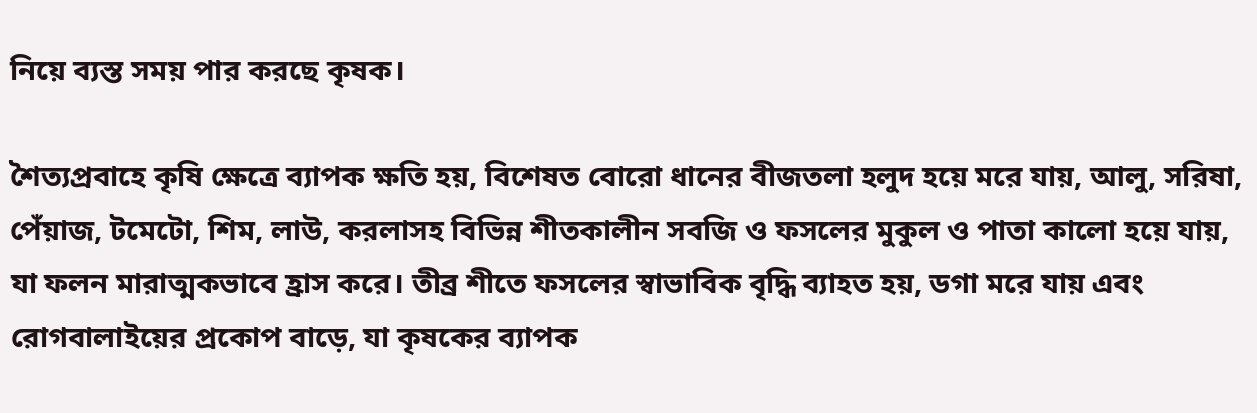নিয়ে ব্যস্ত সময় পার করছে কৃষক।

শৈত্যপ্রবাহে কৃষি ক্ষেত্রে ব্যাপক ক্ষতি হয়, বিশেষত বোরো ধানের বীজতলা হলুদ হয়ে মরে যায়, আলু, সরিষা, পেঁয়াজ, টমেটো, শিম, লাউ, করলাসহ বিভিন্ন শীতকালীন সবজি ও ফসলের মুকুল ও পাতা কালো হয়ে যায়, যা ফলন মারাত্মকভাবে হ্রাস করে। তীব্র শীতে ফসলের স্বাভাবিক বৃদ্ধি ব্যাহত হয়, ডগা মরে যায় এবং রোগবালাইয়ের প্রকোপ বাড়ে, যা কৃষকের ব্যাপক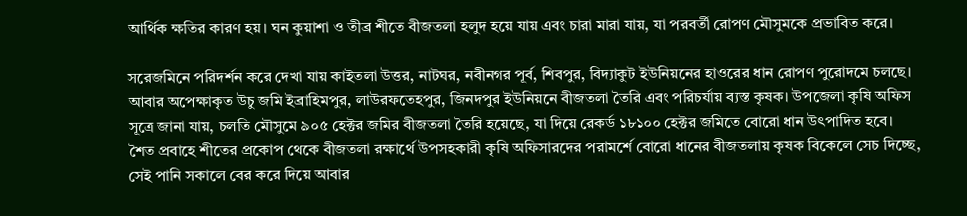আর্থিক ক্ষতির কারণ হয়। ঘন কুয়াশা ও তীব্র শীতে বীজতলা হলুদ হয়ে যায় এবং চারা মারা যায়, যা পরবর্তী রোপণ মৌসুমকে প্রভাবিত করে।

সরেজমিনে পরিদর্শন করে দেখা যায় কাইতলা উত্তর, নাটঘর, নবীনগর পূর্ব, শিবপুর, বিদ্যাকুট ইউনিয়নের হাওরের ধান রোপণ পুরোদমে চলছে। আবার অপেক্ষাকৃত উচু জমি ইব্রাহিমপুর, লাউরফতেহপুর, জিনদপুর ইউনিয়নে বীজতলা তৈরি এবং পরিচর্যায় ব্যস্ত কৃষক। উপজেলা কৃষি অফিস সূত্রে জানা যায়, চলতি মৌসুমে ৯০৫ হেক্টর জমির বীজতলা তৈরি হয়েছে, যা দিয়ে রেকর্ড ১৮১০০ হেক্টর জমিতে বোরো ধান উৎপাদিত হবে। শৈত প্রবাহে শীতের প্রকোপ থেকে বীজতলা রক্ষার্থে উপসহকারী কৃষি অফিসারদের পরামর্শে বোরো ধানের বীজতলায় কৃষক বিকেলে সেচ দিচ্ছে, সেই পানি সকালে বের করে দিয়ে আবার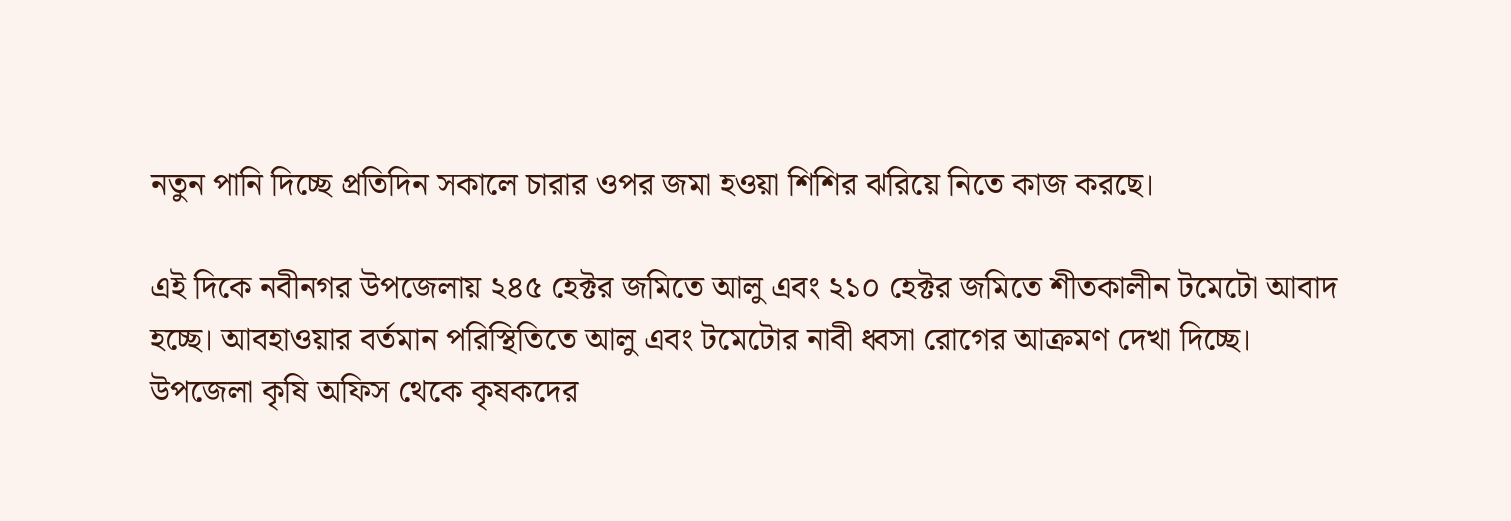নতুন পানি দিচ্ছে প্রতিদিন সকালে চারার ওপর জমা হওয়া শিশির ঝরিয়ে নিতে কাজ করছে।

এই দিকে নবীনগর উপজেলায় ২৪৫ হেক্টর জমিতে আলু এবং ২১০ হেক্টর জমিতে শীতকালীন টমেটো আবাদ হচ্ছে। আবহাওয়ার বর্তমান পরিস্থিতিতে আলু এবং টমেটোর নাবী ধ্বসা রোগের আক্রমণ দেখা দিচ্ছে। উপজেলা কৃষি অফিস থেকে কৃষকদের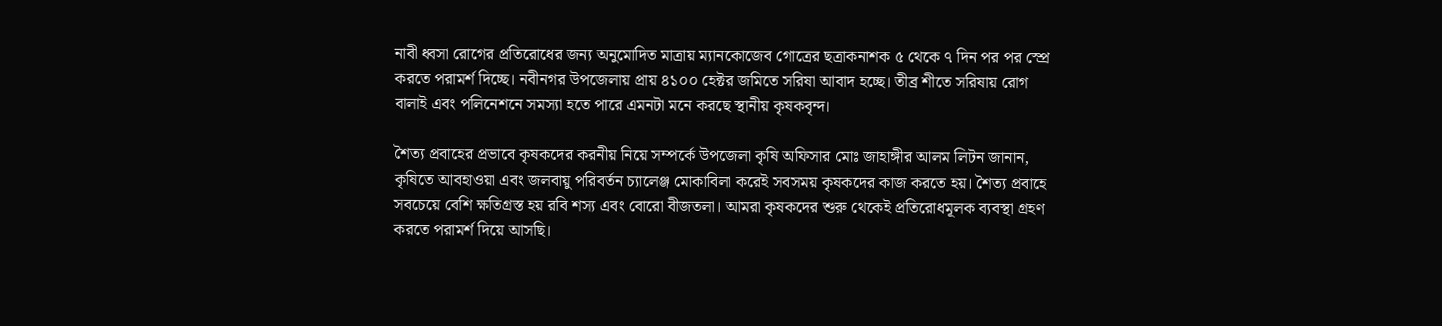নাবী ধ্বসা রোগের প্রতিরোধের জন্য অনুমোদিত মাত্রায় ম্যানকোজেব গোত্রের ছত্রাকনাশক ৫ থেকে ৭ দিন পর পর স্প্রে করতে পরামর্শ দিচ্ছে। নবীনগর উপজেলায় প্রায় ৪১০০ হেক্টর জমিতে সরিষা আবাদ হচ্ছে। তীব্র শীতে সরিষায় রোগ বালাই এবং পলিনেশনে সমস্যা হতে পারে এমনটা মনে করছে স্থানীয় কৃষকবৃন্দ।

শৈত্য প্রবাহের প্রভাবে কৃষকদের করনীয় নিয়ে সম্পর্কে উপজেলা কৃষি অফিসার মোঃ জাহাঙ্গীর আলম লিটন জানান, কৃষিতে আবহাওয়া এবং জলবায়ু পরিবর্তন চ্যালেঞ্জ মোকাবিলা করেই সবসময় কৃষকদের কাজ করতে হয়। শৈত্য প্রবাহে সবচেয়ে বেশি ক্ষতিগ্রস্ত হয় রবি শস্য এবং বোরো বীজতলা। আমরা কৃষকদের শুরু থেকেই প্রতিরোধমূলক ব্যবস্থা গ্রহণ করতে পরামর্শ দিয়ে আসছি।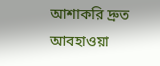আশাকরি দ্রুত আবহাওয়া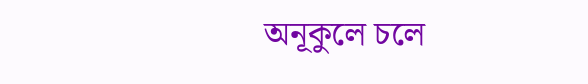অনূকুলে চলে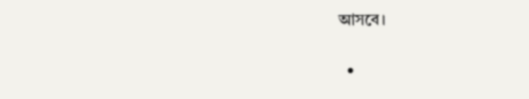আসবে।

  •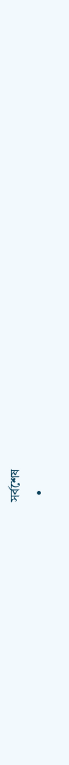সর্বশেষ
  •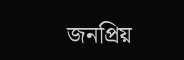জনপ্রিয়